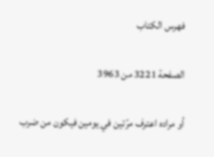فهرس الكتاب

الصفحة 3221 من 3963

أو مراده اعترف مرّتين في يومين فيكون من ضرب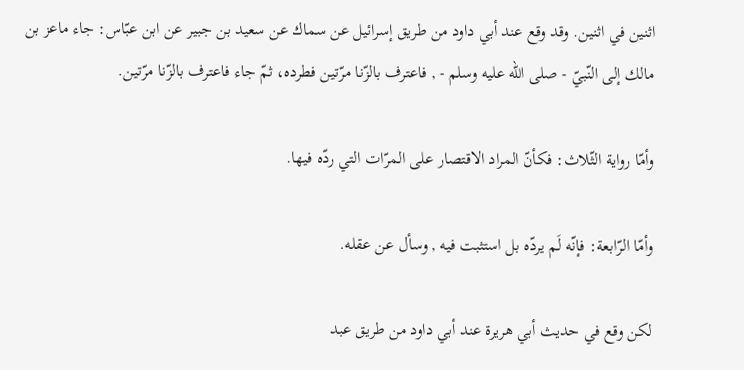اثنين في اثنين. وقد وقع عند أبي داود من طريق إسرائيل عن سماك عن سعيد بن جبير عن ابن عبّاس: جاء ماعز بن مالك إلى النّبيّ - صلى الله عليه وسلم - , فاعترف بالزّنا مرّتين فطرده، ثمّ جاء فاعترف بالزّنا مرّتين.

وأمّا رواية الثّلاث: فكأنّ المراد الاقتصار على المرّات التي ردّه فيها.

وأمّا الرّابعة: فإنّه لَم يردّه بل استثبت فيه , وسأل عن عقله.

لكن وقع في حديث أبي هريرة عند أبي داود من طريق عبد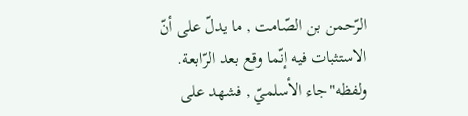الرّحمن بن الصّامت , ما يدلّ على أنّ الاستثبات فيه إنّما وقع بعد الرّابعة. ولفظه"جاء الأسلميّ , فشهد على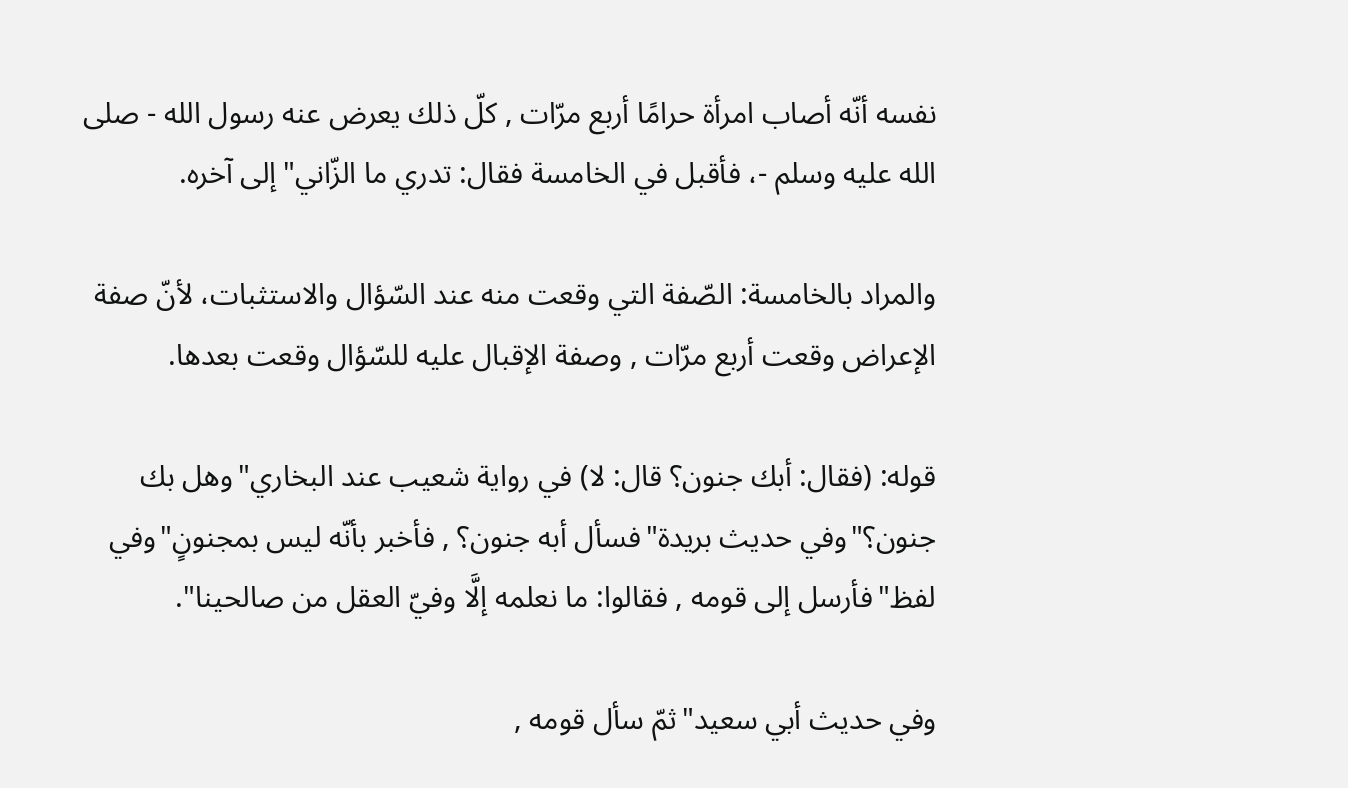نفسه أنّه أصاب امرأة حرامًا أربع مرّات , كلّ ذلك يعرض عنه رسول الله - صلى الله عليه وسلم -، فأقبل في الخامسة فقال: تدري ما الزّاني"إلى آخره.

والمراد بالخامسة: الصّفة التي وقعت منه عند السّؤال والاستثبات، لأنّ صفة الإعراض وقعت أربع مرّات , وصفة الإقبال عليه للسّؤال وقعت بعدها.

قوله: (فقال: أبك جنون؟ قال: لا) في رواية شعيب عند البخاري"وهل بك جنون؟"وفي حديث بريدة"فسأل أبه جنون؟ , فأخبر بأنّه ليس بمجنونٍ"وفي لفظ"فأرسل إلى قومه , فقالوا: ما نعلمه إلَّا وفيّ العقل من صالحينا".

وفي حديث أبي سعيد"ثمّ سأل قومه ,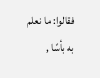فقالوا: ما نعلم به بأسًا ,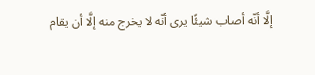إلَّا أنّه أصاب شيئًا يرى أنّه لا يخرج منه إلَّا أن يقام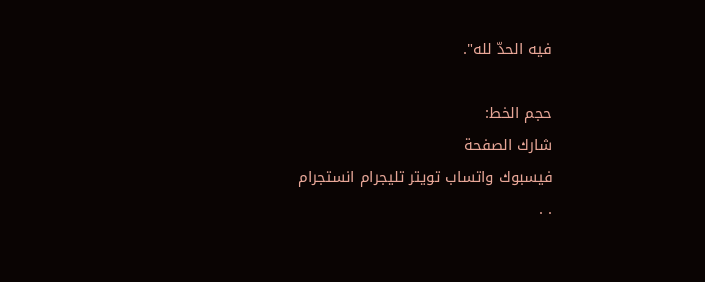فيه الحدّ لله".

حجم الخط:
شارك الصفحة
فيسبوك واتساب تويتر تليجرام انستجرام
. .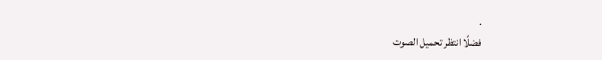.
فضلًا انتظر تحميل الصوت